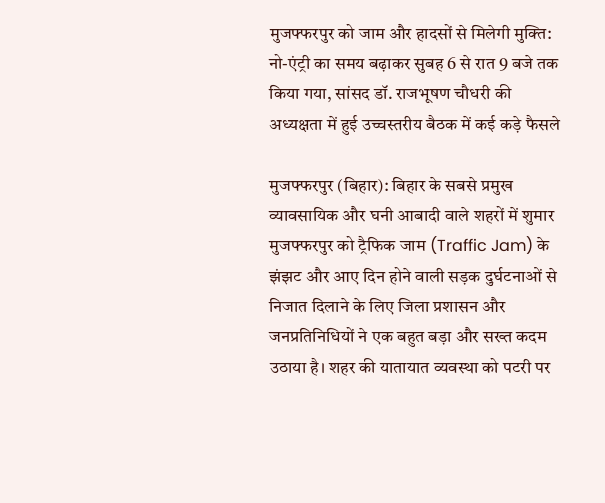मुजफ्फरपुर को जाम और हादसों से मिलेगी मुक्ति: नो-एंट्री का समय बढ़ाकर सुबह 6 से रात 9 बजे तक किया गया, सांसद डॉ. राजभूषण चौधरी की अध्यक्षता में हुई उच्चस्तरीय बैठक में कई कड़े फैसले

मुजफ्फरपुर (बिहार): बिहार के सबसे प्रमुख व्यावसायिक और घनी आबादी वाले शहरों में शुमार मुजफ्फरपुर को ट्रैफिक जाम (Traffic Jam) के झंझट और आए दिन होने वाली सड़क दुर्घटनाओं से निजात दिलाने के लिए जिला प्रशासन और जनप्रतिनिधियों ने एक बहुत बड़ा और सख्त कदम उठाया है। शहर की यातायात व्यवस्था को पटरी पर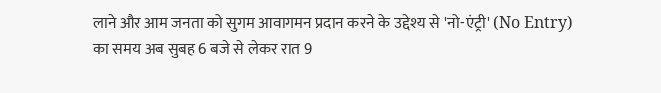लाने और आम जनता को सुगम आवागमन प्रदान करने के उद्देश्य से 'नो-एंट्री' (No Entry) का समय अब सुबह 6 बजे से लेकर रात 9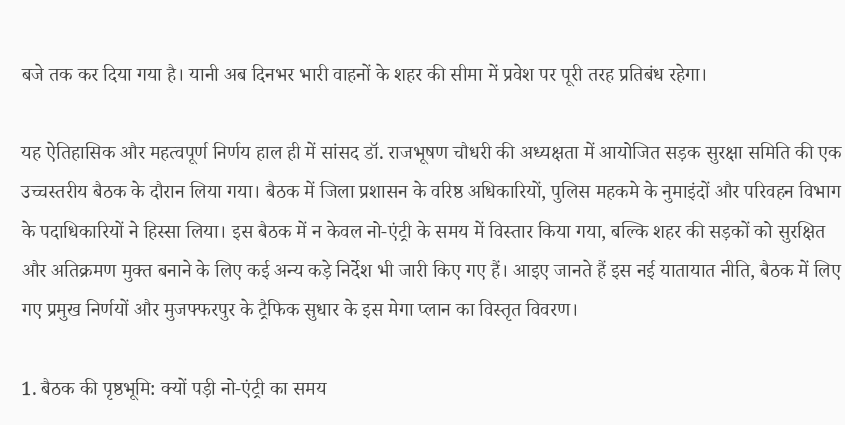बजे तक कर दिया गया है। यानी अब दिनभर भारी वाहनों के शहर की सीमा में प्रवेश पर पूरी तरह प्रतिबंध रहेगा।

यह ऐतिहासिक और महत्वपूर्ण निर्णय हाल ही में सांसद डॉ. राजभूषण चौधरी की अध्यक्षता में आयोजित सड़क सुरक्षा समिति की एक उच्चस्तरीय बैठक के दौरान लिया गया। बैठक में जिला प्रशासन के वरिष्ठ अधिकारियों, पुलिस महकमे के नुमाइंदों और परिवहन विभाग के पदाधिकारियों ने हिस्सा लिया। इस बैठक में न केवल नो-एंट्री के समय में विस्तार किया गया, बल्कि शहर की सड़कों को सुरक्षित और अतिक्रमण मुक्त बनाने के लिए कई अन्य कड़े निर्देश भी जारी किए गए हैं। आइए जानते हैं इस नई यातायात नीति, बैठक में लिए गए प्रमुख निर्णयों और मुजफ्फरपुर के ट्रैफिक सुधार के इस मेगा प्लान का विस्तृत विवरण।

1. बैठक की पृष्ठभूमि: क्यों पड़ी नो-एंट्री का समय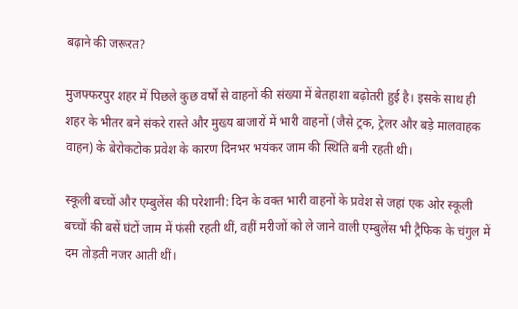बढ़ाने की जरूरत?

मुजफ्फरपुर शहर में पिछले कुछ वर्षों से वाहनों की संख्या में बेतहाशा बढ़ोतरी हुई है। इसके साथ ही शहर के भीतर बने संकरे रास्ते और मुख्य बाजारों में भारी वाहनों (जैसे ट्रक, ट्रेलर और बड़े मालवाहक वाहन) के बेरोकटोक प्रवेश के कारण दिनभर भयंकर जाम की स्थिति बनी रहती थी।

स्कूली बच्चों और एम्बुलेंस की परेशानी: दिन के वक्त भारी वाहनों के प्रवेश से जहां एक ओर स्कूली बच्चों की बसें घंटों जाम में फंसी रहती थीं, वहीं मरीजों को ले जाने वाली एम्बुलेंस भी ट्रैफिक के चंगुल में दम तोड़ती नजर आती थीं।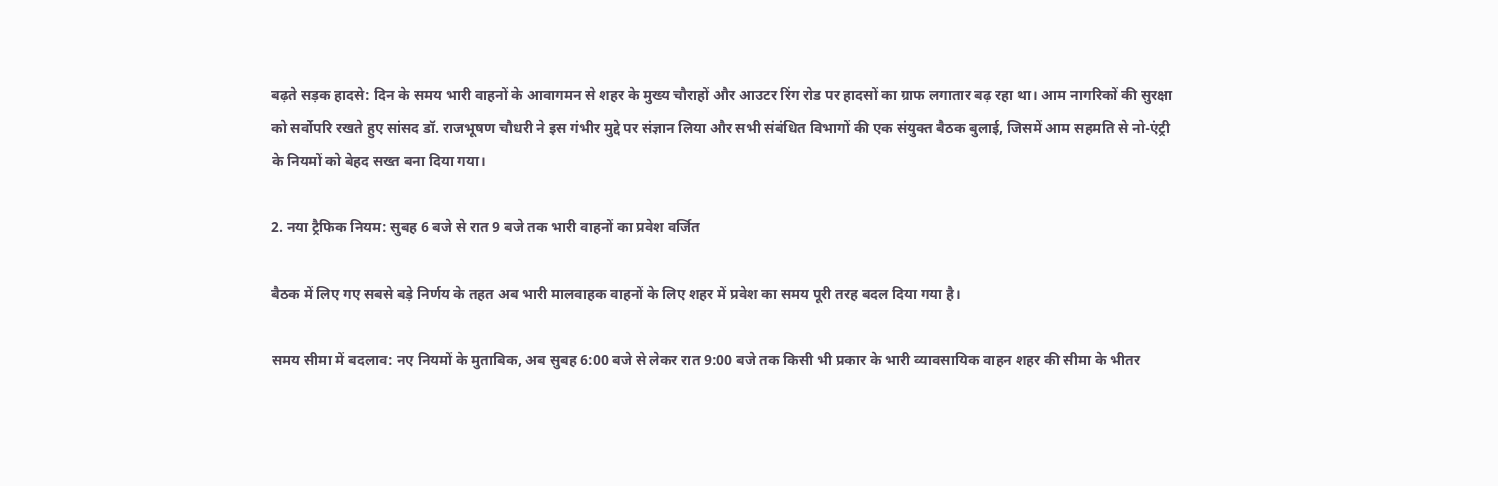बढ़ते सड़क हादसे: दिन के समय भारी वाहनों के आवागमन से शहर के मुख्य चौराहों और आउटर रिंग रोड पर हादसों का ग्राफ लगातार बढ़ रहा था। आम नागरिकों की सुरक्षा को सर्वोपरि रखते हुए सांसद डॉ. राजभूषण चौधरी ने इस गंभीर मुद्दे पर संज्ञान लिया और सभी संबंधित विभागों की एक संयुक्त बैठक बुलाई, जिसमें आम सहमति से नो-एंट्री के नियमों को बेहद सख्त बना दिया गया।

2. नया ट्रैफिक नियम: सुबह 6 बजे से रात 9 बजे तक भारी वाहनों का प्रवेश वर्जित

बैठक में लिए गए सबसे बड़े निर्णय के तहत अब भारी मालवाहक वाहनों के लिए शहर में प्रवेश का समय पूरी तरह बदल दिया गया है।

समय सीमा में बदलाव: नए नियमों के मुताबिक, अब सुबह 6:00 बजे से लेकर रात 9:00 बजे तक किसी भी प्रकार के भारी व्यावसायिक वाहन शहर की सीमा के भीतर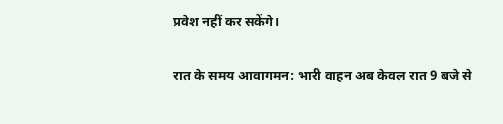प्रवेश नहीं कर सकेंगे।

रात के समय आवागमन: भारी वाहन अब केवल रात 9 बजे से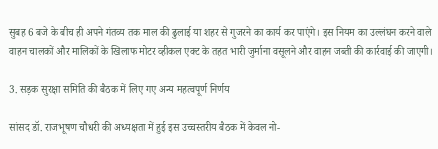सुबह 6 बजे के बीच ही अपने गंतव्य तक माल की ढुलाई या शहर से गुजरने का कार्य कर पाएंगे। इस नियम का उल्लंघन करने वाले वाहन चालकों और मालिकों के खिलाफ मोटर व्हीकल एक्ट के तहत भारी जुर्माना वसूलने और वाहन जब्ती की कार्रवाई की जाएगी।

3. सड़क सुरक्षा समिति की बैठक में लिए गए अन्य महत्वपूर्ण निर्णय

सांसद डॉ. राजभूषण चौधरी की अध्यक्षता में हुई इस उच्चस्तरीय बैठक में केवल नो-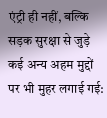एंट्री ही नहीं, बल्कि सड़क सुरक्षा से जुड़े कई अन्य अहम मुद्दों पर भी मुहर लगाई गई: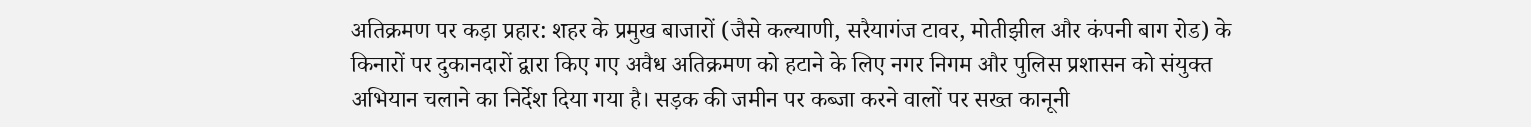अतिक्रमण पर कड़ा प्रहार: शहर के प्रमुख बाजारों (जैसे कल्याणी, सरैयागंज टावर, मोतीझील और कंपनी बाग रोड) के किनारों पर दुकानदारों द्वारा किए गए अवैध अतिक्रमण को हटाने के लिए नगर निगम और पुलिस प्रशासन को संयुक्त अभियान चलाने का निर्देश दिया गया है। सड़क की जमीन पर कब्जा करने वालों पर सख्त कानूनी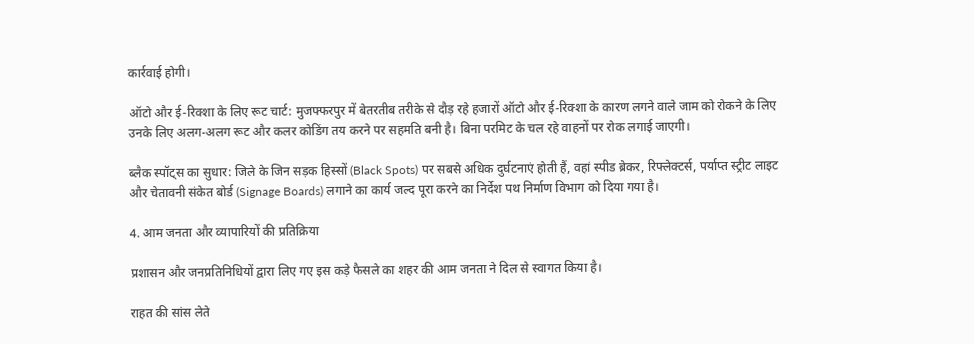कार्रवाई होगी।

ऑटो और ई-रिक्शा के लिए रूट चार्ट: मुजफ्फरपुर में बेतरतीब तरीके से दौड़ रहे हजारों ऑटो और ई-रिक्शा के कारण लगने वाले जाम को रोकने के लिए उनके लिए अलग-अलग रूट और कलर कोडिंग तय करने पर सहमति बनी है। बिना परमिट के चल रहे वाहनों पर रोक लगाई जाएगी।

ब्लैक स्पॉट्स का सुधार: जिले के जिन सड़क हिस्सों (Black Spots) पर सबसे अधिक दुर्घटनाएं होती हैं, वहां स्पीड ब्रेकर, रिफ्लेक्टर्स, पर्याप्त स्ट्रीट लाइट और चेतावनी संकेत बोर्ड (Signage Boards) लगाने का कार्य जल्द पूरा करने का निर्देश पथ निर्माण विभाग को दिया गया है।

4. आम जनता और व्यापारियों की प्रतिक्रिया

प्रशासन और जनप्रतिनिधियों द्वारा लिए गए इस कड़े फैसले का शहर की आम जनता ने दिल से स्वागत किया है।

राहत की सांस लेते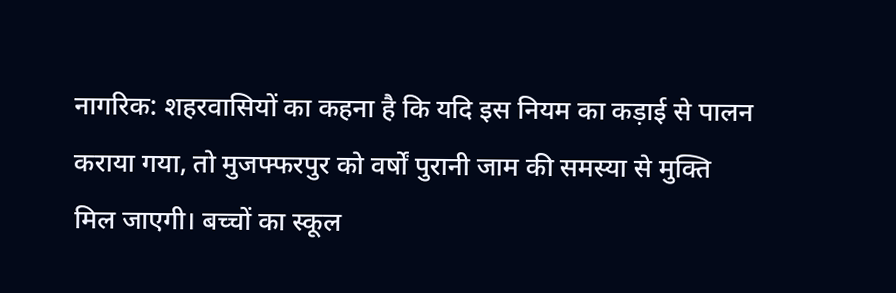नागरिक: शहरवासियों का कहना है कि यदि इस नियम का कड़ाई से पालन कराया गया, तो मुजफ्फरपुर को वर्षों पुरानी जाम की समस्या से मुक्ति मिल जाएगी। बच्चों का स्कूल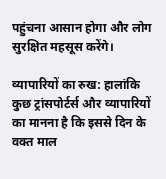पहुंचना आसान होगा और लोग सुरक्षित महसूस करेंगे।

व्यापारियों का रुख: हालांकि कुछ ट्रांसपोर्टर्स और व्यापारियों का मानना है कि इससे दिन के वक्त माल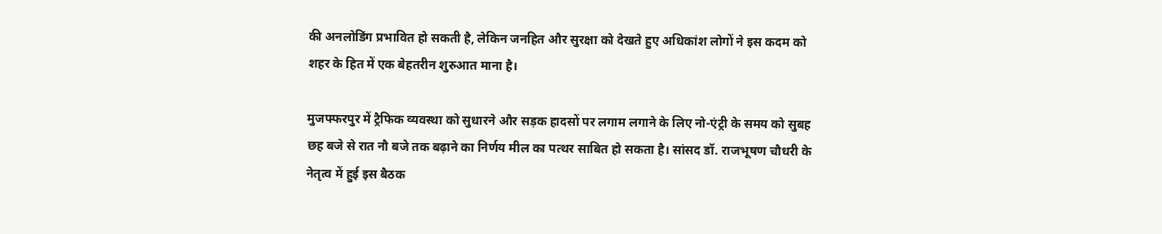की अनलोडिंग प्रभावित हो सकती है, लेकिन जनहित और सुरक्षा को देखते हुए अधिकांश लोगों ने इस कदम को शहर के हित में एक बेहतरीन शुरुआत माना है।

मुजफ्फरपुर में ट्रैफिक व्यवस्था को सुधारने और सड़क हादसों पर लगाम लगाने के लिए नो-एंट्री के समय को सुबह छह बजे से रात नौ बजे तक बढ़ाने का निर्णय मील का पत्थर साबित हो सकता है। सांसद डॉ. राजभूषण चौधरी के नेतृत्व में हुई इस बैठक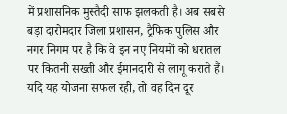में प्रशासनिक मुस्तैदी साफ झलकती है। अब सबसे बड़ा दारोमदार जिला प्रशासन, ट्रैफिक पुलिस और नगर निगम पर है कि वे इन नए नियमों को धरातल पर कितनी सख्ती और ईमानदारी से लागू कराते हैं। यदि यह योजना सफल रही, तो वह दिन दूर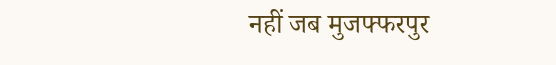नहीं जब मुजफ्फरपुर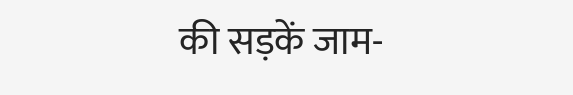की सड़कें जाम-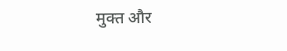मुक्त और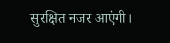सुरक्षित नजर आएंगी।